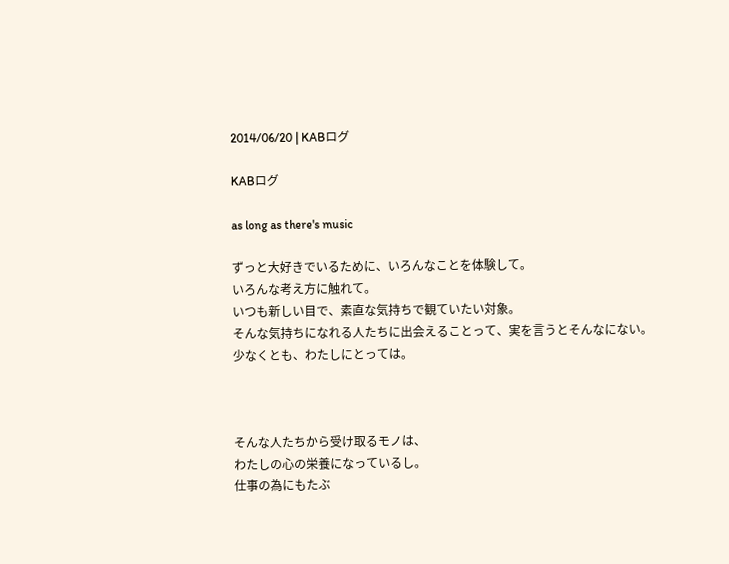2014/06/20 | KABログ

KABログ

as long as there's music

ずっと大好きでいるために、いろんなことを体験して。
いろんな考え方に触れて。
いつも新しい目で、素直な気持ちで観ていたい対象。
そんな気持ちになれる人たちに出会えることって、実を言うとそんなにない。
少なくとも、わたしにとっては。



そんな人たちから受け取るモノは、
わたしの心の栄養になっているし。
仕事の為にもたぶ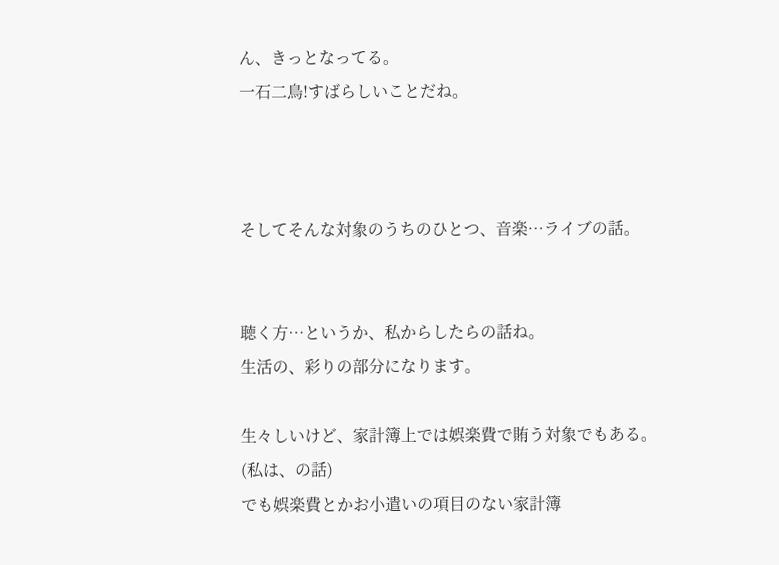ん、きっとなってる。
一石二鳥!すばらしいことだね。



そしてそんな対象のうちのひとつ、音楽…ライブの話。


聴く方…というか、私からしたらの話ね。
生活の、彩りの部分になります。

生々しいけど、家計簿上では娯楽費で賄う対象でもある。
(私は、の話)
でも娯楽費とかお小遣いの項目のない家計簿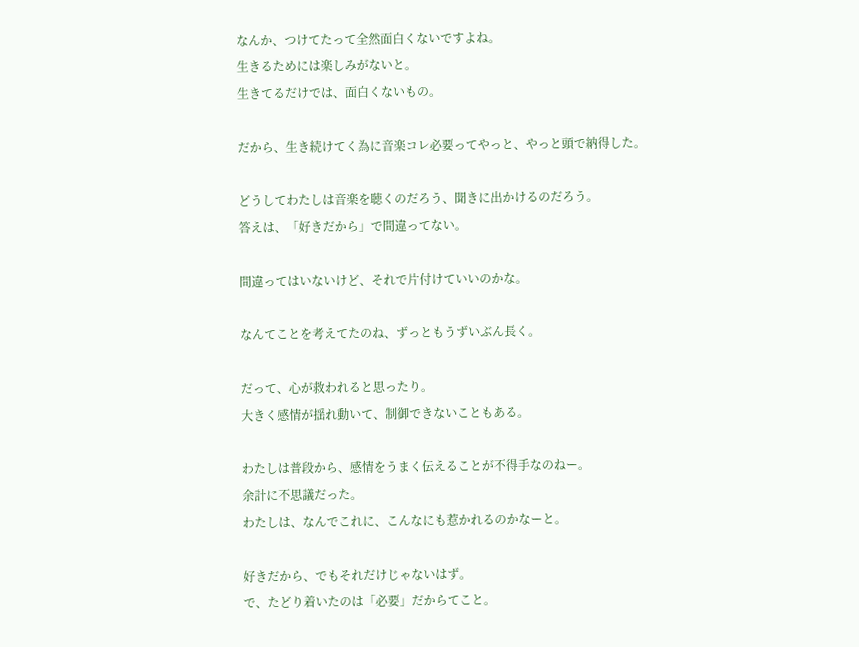なんか、つけてたって全然面白くないですよね。
生きるためには楽しみがないと。
生きてるだけでは、面白くないもの。

だから、生き続けてく為に音楽コレ必要ってやっと、やっと頭で納得した。

どうしてわたしは音楽を聴くのだろう、聞きに出かけるのだろう。
答えは、「好きだから」で間違ってない。

間違ってはいないけど、それで片付けていいのかな。

なんてことを考えてたのね、ずっともうずいぶん長く。

だって、心が救われると思ったり。
大きく感情が揺れ動いて、制御できないこともある。

わたしは普段から、感情をうまく伝えることが不得手なのねー。
余計に不思議だった。
わたしは、なんでこれに、こんなにも惹かれるのかなーと。

好きだから、でもそれだけじゃないはず。
で、たどり着いたのは「必要」だからてこと。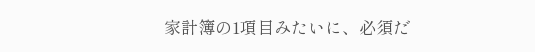家計簿の1項目みたいに、必須だ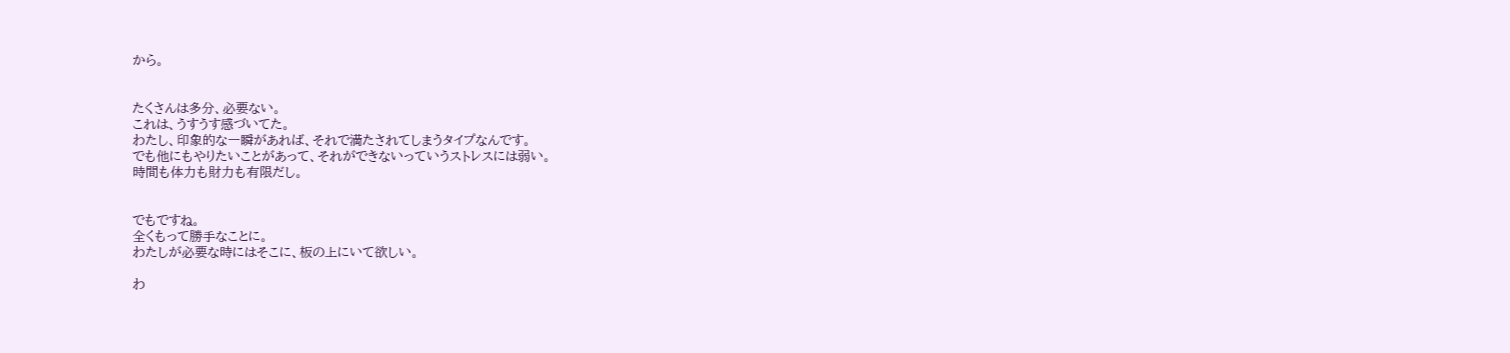から。


たくさんは多分、必要ない。
これは、うすうす感づいてた。
わたし、印象的な一瞬があれば、それで満たされてしまうタイプなんです。
でも他にもやりたいことがあって、それができないっていうストレスには弱い。
時間も体力も財力も有限だし。


でもですね。
全くもって勝手なことに。
わたしが必要な時にはそこに、板の上にいて欲しい。

わ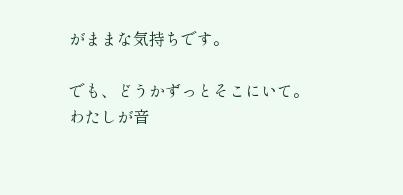がままな気持ちです。

でも、どうかずっとそこにいて。
わたしが音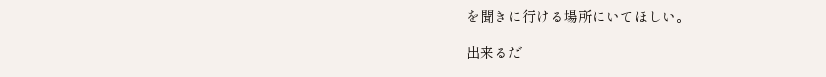を聞きに行ける場所にいてほしい。

出来るだ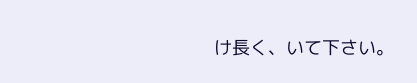け長く、いて下さい。